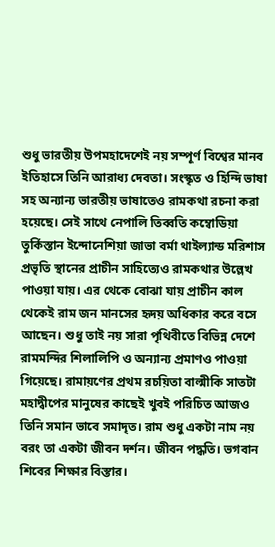শুধু ভারতীয় উপমহাদেশেই নয় সম্পূর্ণ বিশ্বের মানব ইতিহাসে তিনি আরাধ্য দেবতা। সংস্কৃত ও হিন্দি ভাষা সহ অন্যান্য ভারতীয় ভাষাতেও রামকথা রচনা করা হয়েছে। সেই সাথে নেপালি তিব্বতি কম্বোডিয়া তুর্কিস্তান ইন্দোনেশিয়া জাভা বর্মা থাইল্যান্ড মরিশাস প্রভৃতি স্থানের প্রাচীন সাহিত্যেও রামকথার উল্লেখ পাওয়া যায়। এর থেকে বোঝা যায় প্রাচীন কাল থেকেই রাম জন মানসের হৃদয় অধিকার করে বসে আছেন। শুধু তাই নয় সারা পৃথিবীতে বিভিন্ন দেশে রামমন্দির শিলালিপি ও অন্যান্য প্রমাণও পাওয়া গিয়েছে। রামায়ণের প্রথম রচয়িতা বাল্মীকি সাতটা মহাদ্বীপের মানুষের কাছেই খুবই পরিচিত আজও তিনি সমান ভাবে সমাদৃত। রাম শুধু একটা নাম নয় বরং তা একটা জীবন দর্শন। জীবন পদ্ধতি। ভগবান শিবের শিক্ষার বিস্তার।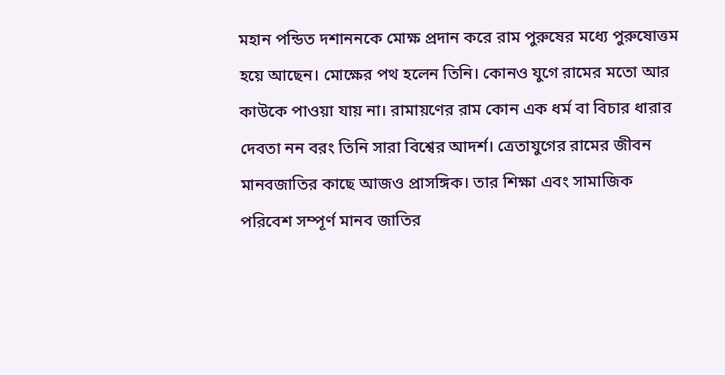মহান পন্ডিত দশাননকে মোক্ষ প্রদান করে রাম পুরুষের মধ্যে পুরুষোত্তম হয়ে আছেন। মোক্ষের পথ হলেন তিনি। কোনও যুগে রামের মতো আর কাউকে পাওয়া যায় না। রামায়ণের রাম কোন এক ধর্ম বা বিচার ধারার দেবতা নন বরং তিনি সারা বিশ্বের আদর্শ। ত্রেতাযুগের রামের জীবন মানবজাতির কাছে আজও প্রাসঙ্গিক। তার শিক্ষা এবং সামাজিক পরিবেশ সম্পূর্ণ মানব জাতির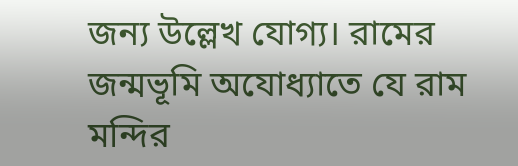জন্য উল্লেখ যোগ্য। রামের জন্মভূমি অযোধ্যাতে যে রাম মন্দির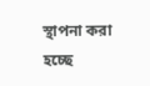স্থাপনা করা হচ্ছে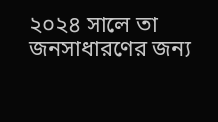২০২৪ সালে তা জনসাধারণের জন্য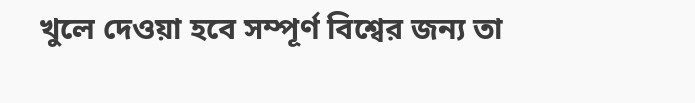খুলে দেওয়া হবে সম্পূর্ণ বিশ্বের জন্য তা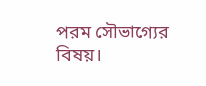পরম সৌভাগ্যের বিষয়।